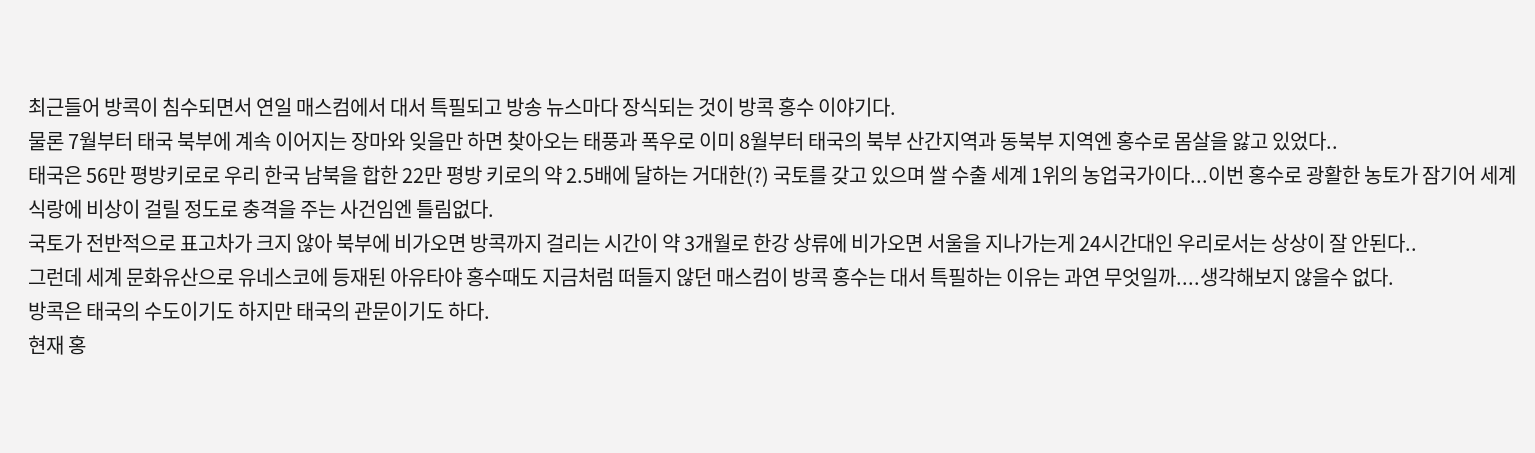최근들어 방콕이 침수되면서 연일 매스컴에서 대서 특필되고 방송 뉴스마다 장식되는 것이 방콕 홍수 이야기다.
물론 7월부터 태국 북부에 계속 이어지는 장마와 잊을만 하면 찾아오는 태풍과 폭우로 이미 8월부터 태국의 북부 산간지역과 동북부 지역엔 홍수로 몸살을 앓고 있었다..
태국은 56만 평방키로로 우리 한국 남북을 합한 22만 평방 키로의 약 2.5배에 달하는 거대한(?) 국토를 갖고 있으며 쌀 수출 세계 1위의 농업국가이다...이번 홍수로 광활한 농토가 잠기어 세계 식랑에 비상이 걸릴 정도로 충격을 주는 사건임엔 틀림없다.
국토가 전반적으로 표고차가 크지 않아 북부에 비가오면 방콕까지 걸리는 시간이 약 3개월로 한강 상류에 비가오면 서울을 지나가는게 24시간대인 우리로서는 상상이 잘 안된다..
그런데 세계 문화유산으로 유네스코에 등재된 아유타야 홍수때도 지금처럼 떠들지 않던 매스컴이 방콕 홍수는 대서 특필하는 이유는 과연 무엇일까....생각해보지 않을수 없다.
방콕은 태국의 수도이기도 하지만 태국의 관문이기도 하다.
현재 홍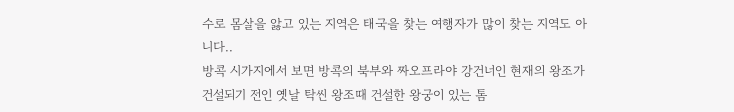수로 몸살을 앓고 있는 지역은 태국을 찾는 여행자가 많이 찾는 지역도 아니다..
방콕 시가지에서 보면 방콕의 북부와 짜오프라야 강건너인 현재의 왕조가 건설되기 전인 옛날 탁씬 왕조때 건설한 왕궁이 있는 톰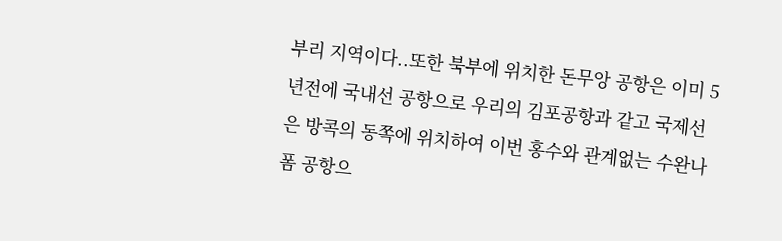부리 지역이다..또한 북부에 위치한 돈무앙 공항은 이미 5년전에 국내선 공항으로 우리의 김포공항과 같고 국제선은 방콕의 동쪽에 위치하여 이번 홍수와 관계없는 수완나폼 공항으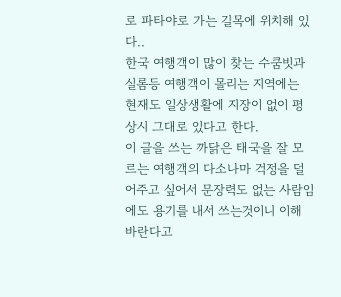로 파타야로 가는 길목에 위치해 있다..
한국 여행객이 많이 찾는 수쿰빗과 실롬등 여행객이 몰리는 지역에는 현재도 일상생활에 지장이 없이 평상시 그대로 있다고 한다.
이 글을 쓰는 까닭은 태국을 잘 모르는 여행객의 다소나마 걱정을 덜어주고 싶어서 문장력도 없는 사람임에도 용기를 내서 쓰는것이니 이해 바란다고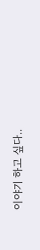이야기 하고 싶다..